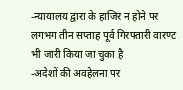-न्यायालय द्वारा के हाजिर न होने पर लगभग तीन सप्ताह पूर्व गिरफ्तारी वारण्ट भी जारी किया जा चुका है
-अदेशों की अवहेलना पर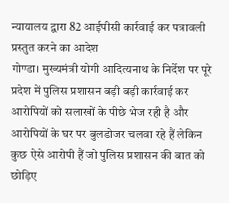न्यायालय द्वारा 82 आईपीसी कार्रवाई कर पत्रावली प्रस्तुत करने का आदेश
गोण्डा। मुख्यमंत्री योगी आदित्यनाथ के निर्देश पर पूरे प्रदेश में पुलिस प्रशासन बड़ी बड़ी कार्रवाई कर आरोपियों को सलाखों के पीछे भेज रही है और आरोपियों के घर पर बुलडोजर चलवा रहे हैं लेकिन कुछ ऐसे आरोपी हैं जो पुलिस प्रशासन की बात को छोड़िए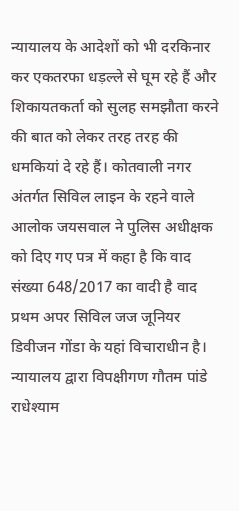न्यायालय के आदेशों को भी दरकिनार कर एकतरफा धड़ल्ले से घूम रहे हैं और शिकायतकर्ता को सुलह समझौता करने की बात को लेकर तरह तरह की धमकियां दे रहे हैं। कोतवाली नगर अंतर्गत सिविल लाइन के रहने वाले आलोक जयसवाल ने पुलिस अधीक्षक को दिए गए पत्र में कहा है कि वाद संख्या 648/2017 का वादी है वाद प्रथम अपर सिविल जज जूनियर डिवीजन गोंडा के यहां विचाराधीन है। न्यायालय द्वारा विपक्षीगण गौतम पांडे राधेश्याम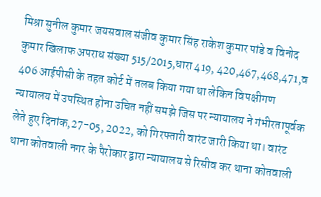मिश्रा सुनील कुमार जयसवाल संजीव कुमार सिंह राकेश कुमार पांडे व विनोद कुमार खिलाफ अपराध संख्या 515/2015,धारा 419, 420,467,468,471,व 406 आईपीसी के तहत कोर्ट में तलब किया गया था लेकिन विपक्षीगण न्यायालय में उपस्थित होना उचित नहीं समझे जिस पर न्यायालय ने गंभीरतापूर्वक लेते हुए दिनांक,27-05, 2022, को गिरफ्तारी वारंट जारी किया था। वारंट थाना कोतवाली नगर के पैरोकार द्वारा न्यायालय से रिसीव कर थाना कोतवाली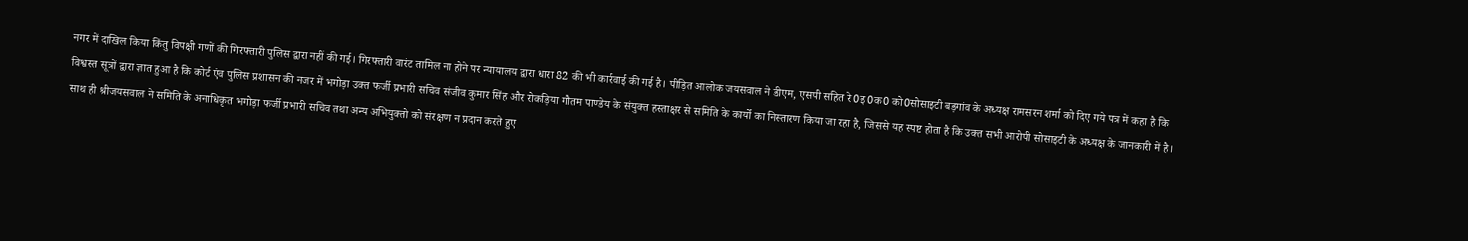नगर में दाखिल किया किंतु विपक्षी गणों की गिरफ्तारी पुलिस द्वारा नहीं की गई। गिरफ्तारी वारंट तामिल ना होने पर न्यायालय द्वारा धारा 82 की भी कार्रवाई की गई है। पीड़ित आलोक जयसवाल ने डीएम, एसपी सहित रे0इ0क0 को0सोसाइटी बड़गांव के अध्यक्ष रामसरन शर्मा को दिए गये पत्र में कहा है कि विश्वस्त सूत्रों द्वारा ज्ञात हुआ है कि कोर्ट एंव पुलिस प्रशासन की नजर में भगोड़ा उक्त फर्जी प्रभारी सचिव संजीव कुमार सिंह और रोकड़िया गौतम पाण्डेय के संयुक्त हस्ताक्षर से समिति के कार्यो का निस्तारण किया जा रहा है, जिससे यह स्पष्ट होता है कि उक्त सभी आरोपी सोसाइटी के अध्यक्ष के जानकारी में है। साथ ही श्रीजयसवाल ने समिति के अनाधिकृत भगोड़ा फर्जी प्रभारी सचिव तथा अन्य अभियुक्तो को संरक्षण न प्रदान करते हुए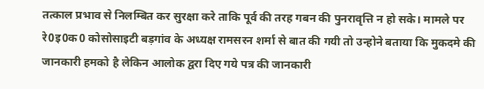तत्काल प्रभाव से निलम्बित कर सुरक्षा करे ताकि पूर्व की तरह गबन की पुनरावृत्ति न हो सके। मामले पर रे0इ0क0 कोसोसाइटी बड़गांव के अध्यक्ष रामसरन शर्मा से बात की गयी तो उन्होने बताया कि मुकदमे की जानकारी हमको है लेकिन आलोक द्वरा दिए गये पत्र की जानकारी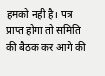हमको नही है। पत्र प्राप्त होगा तो समिति की बैठक कर आगे की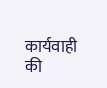कार्यवाही की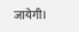जायेगी।